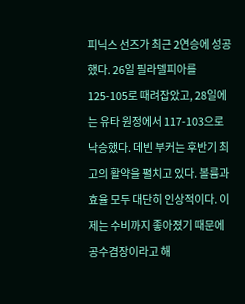피닉스 선즈가 최근 2연승에 성공했다. 26일 필라델피아를 125-105로 때려잡았고, 28일에는 유타 원정에서 117-103으로 낙승했다. 데빈 부커는 후반기 최고의 활약을 펼치고 있다. 볼륨과 효율 모두 대단히 인상적이다. 이제는 수비까지 좋아졌기 때문에 공수겸장이라고 해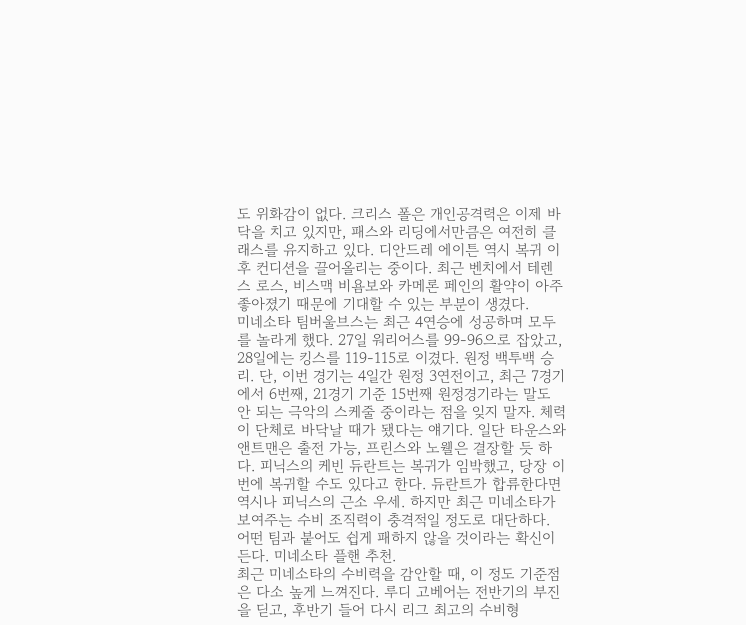도 위화감이 없다. 크리스 폴은 개인공격력은 이제 바닥을 치고 있지만, 패스와 리딩에서만큼은 여전히 클래스를 유지하고 있다. 디안드레 에이튼 역시 복귀 이후 컨디션을 끌어올리는 중이다. 최근 벤치에서 테렌스 로스, 비스맥 비욤보와 카메론 페인의 활약이 아주 좋아졌기 때문에 기대할 수 있는 부분이 생겼다.
미네소타 팀버울브스는 최근 4연승에 성공하며 모두를 놀라게 했다. 27일 워리어스를 99-96으로 잡았고, 28일에는 킹스를 119-115로 이겼다. 원정 백투백 승리. 단, 이번 경기는 4일간 원정 3연전이고, 최근 7경기에서 6번째, 21경기 기준 15번째 원정경기라는 말도 안 되는 극악의 스케줄 중이라는 점을 잊지 말자. 체력이 단체로 바닥날 때가 됐다는 얘기다. 일단 타운스와 앤트맨은 출전 가능, 프린스와 노웰은 결장할 듯 하다. 피닉스의 케빈 듀란트는 복귀가 임박했고, 당장 이번에 복귀할 수도 있다고 한다. 듀란트가 합류한다면 역시나 피닉스의 근소 우세. 하지만 최근 미네소타가 보여주는 수비 조직력이 충격적일 정도로 대단하다. 어떤 팀과 붙어도 쉽게 패하지 않을 것이라는 확신이 든다. 미네소타 플핸 추천.
최근 미네소타의 수비력을 감안할 때, 이 정도 기준점은 다소 높게 느껴진다. 루디 고베어는 전반기의 부진을 딛고, 후반기 들어 다시 리그 최고의 수비형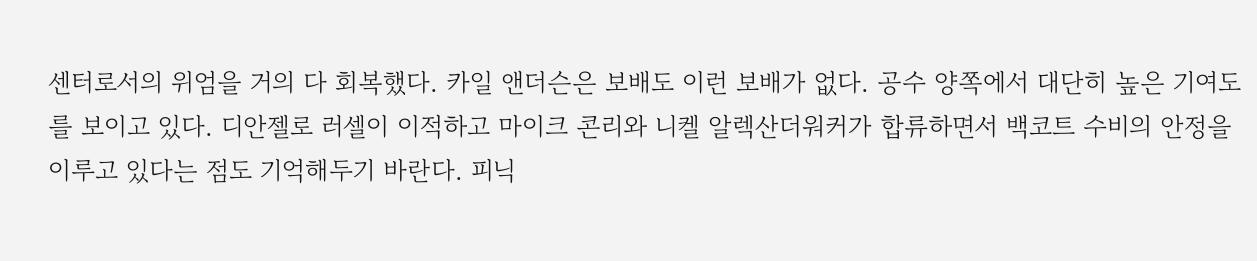센터로서의 위엄을 거의 다 회복했다. 카일 앤더슨은 보배도 이런 보배가 없다. 공수 양쪽에서 대단히 높은 기여도를 보이고 있다. 디안젤로 러셀이 이적하고 마이크 콘리와 니켈 알렉산더워커가 합류하면서 백코트 수비의 안정을 이루고 있다는 점도 기억해두기 바란다. 피닉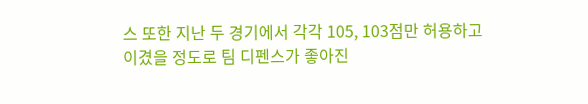스 또한 지난 두 경기에서 각각 105, 103점만 허용하고 이겼을 정도로 팀 디펜스가 좋아진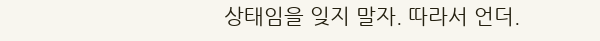상태임을 잊지 말자. 따라서 언더.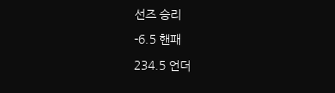선즈 승리
-6.5 핸패
234.5 언더